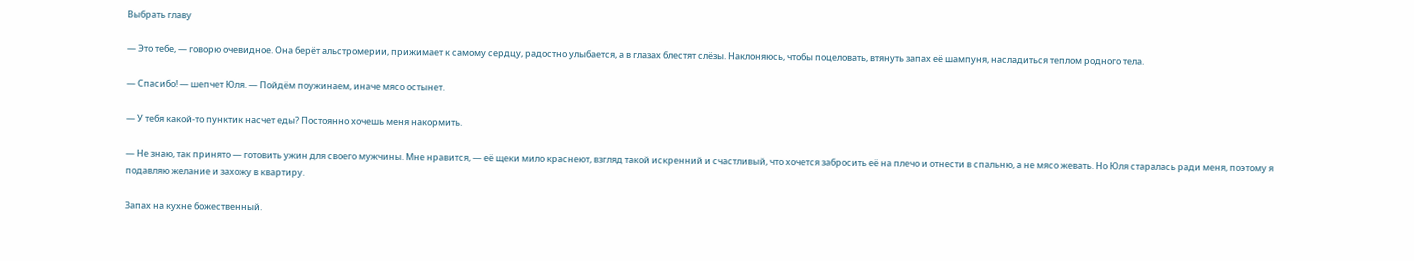Выбрать главу

— Это тебе, — говорю очевидное. Она берёт альстромерии, прижимает к самому сердцу, радостно улыбается, а в глазах блестят слёзы. Наклоняюсь, чтобы поцеловать, втянуть запах её шампуня, насладиться теплом родного тела.

— Спасибо! — шепчет Юля. — Пойдём поужинаем, иначе мясо остынет.

— У тебя какой-то пунктик насчет еды? Постоянно хочешь меня накормить.

— Не знаю, так принято — готовить ужин для своего мужчины. Мне нравится, — её щеки мило краснеют, взгляд такой искренний и счастливый, что хочется забросить её на плечо и отнести в спальню, а не мясо жевать. Но Юля старалась ради меня, поэтому я подавляю желание и захожу в квартиру.

Запах на кухне божественный.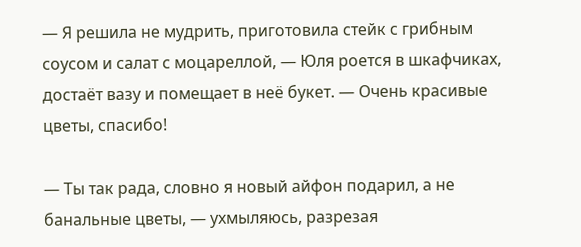— Я решила не мудрить, приготовила стейк с грибным соусом и салат с моцареллой, — Юля роется в шкафчиках, достаёт вазу и помещает в неё букет. — Очень красивые цветы, спасибо!

— Ты так рада, словно я новый айфон подарил, а не банальные цветы, — ухмыляюсь, разрезая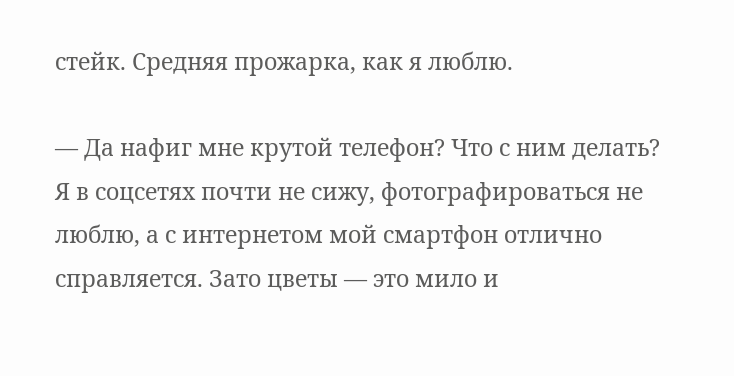стейк. Средняя прожарка, как я люблю.

— Да нафиг мне крутой телефон? Что с ним делать? Я в соцсетях почти не сижу, фотографироваться не люблю, а с интернетом мой смартфон отлично справляется. Зато цветы — это мило и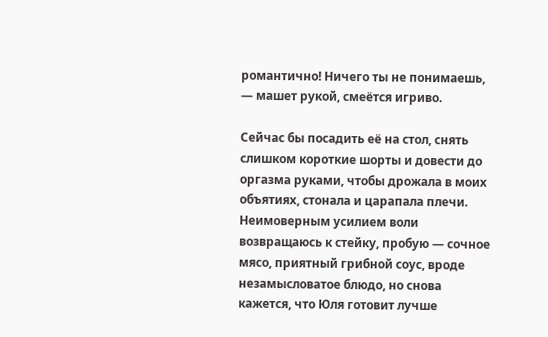романтично! Ничего ты не понимаешь, — машет рукой, смеётся игриво.

Сейчас бы посадить её на стол, снять слишком короткие шорты и довести до оргазма руками, чтобы дрожала в моих объятиях, стонала и царапала плечи. Неимоверным усилием воли возвращаюсь к стейку, пробую — сочное мясо, приятный грибной соус, вроде незамысловатое блюдо, но снова кажется, что Юля готовит лучше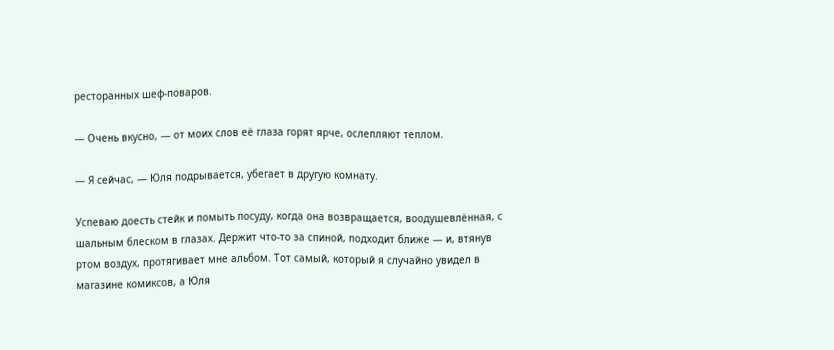ресторанных шеф-поваров.

— Очень вкусно, — от моих слов её глаза горят ярче, ослепляют теплом.

— Я сейчас, — Юля подрывается, убегает в другую комнату.

Успеваю доесть стейк и помыть посуду, когда она возвращается, воодушевлённая, с шальным блеском в глазах. Держит что-то за спиной, подходит ближе — и, втянув ртом воздух, протягивает мне альбом. Тот самый, который я случайно увидел в магазине комиксов, а Юля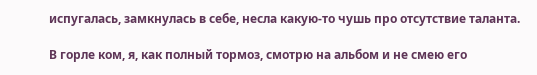испугалась, замкнулась в себе, несла какую-то чушь про отсутствие таланта.

В горле ком, я, как полный тормоз, смотрю на альбом и не смею его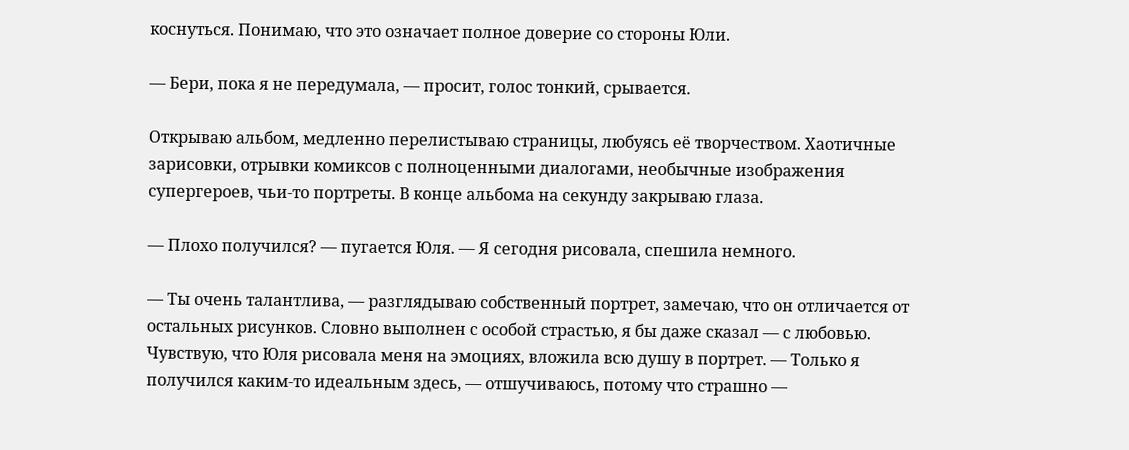коснуться. Понимаю, что это означает полное доверие со стороны Юли.

— Бери, пока я не передумала, — просит, голос тонкий, срывается.

Открываю альбом, медленно перелистываю страницы, любуясь её творчеством. Хаотичные зарисовки, отрывки комиксов с полноценными диалогами, необычные изображения супергероев, чьи-то портреты. В конце альбома на секунду закрываю глаза.

— Плохо получился? — пугается Юля. — Я сегодня рисовала, спешила немного.

— Ты очень талантлива, — разглядываю собственный портрет, замечаю, что он отличается от остальных рисунков. Словно выполнен с особой страстью, я бы даже сказал — с любовью. Чувствую, что Юля рисовала меня на эмоциях, вложила всю душу в портрет. — Только я получился каким-то идеальным здесь, — отшучиваюсь, потому что страшно —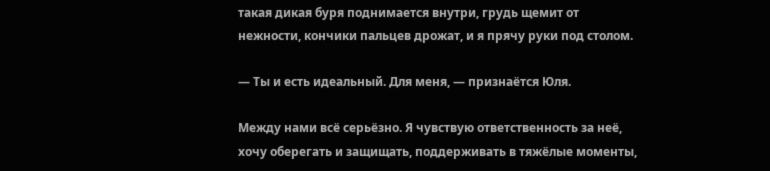такая дикая буря поднимается внутри, грудь щемит от нежности, кончики пальцев дрожат, и я прячу руки под столом.

— Ты и есть идеальный. Для меня, — признаётся Юля.

Между нами всё серьёзно. Я чувствую ответственность за неё, хочу оберегать и защищать, поддерживать в тяжёлые моменты,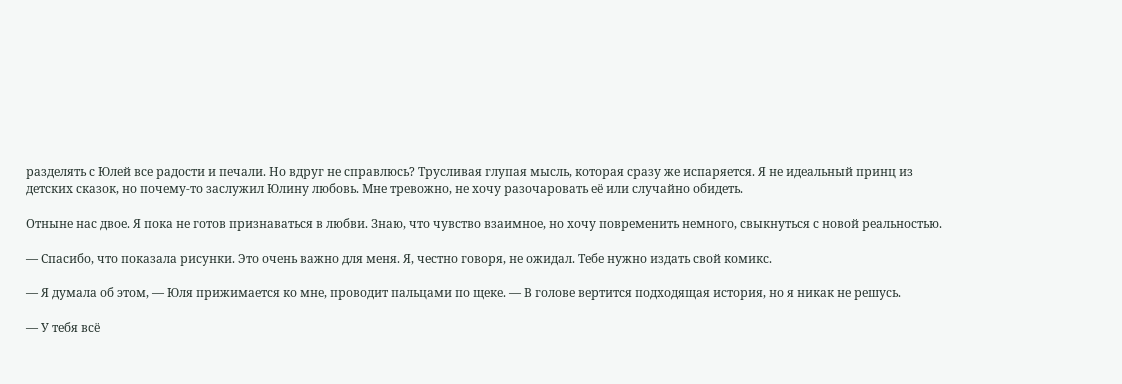разделять с Юлей все радости и печали. Но вдруг не справлюсь? Трусливая глупая мысль, которая сразу же испаряется. Я не идеальный принц из детских сказок, но почему-то заслужил Юлину любовь. Мне тревожно, не хочу разочаровать её или случайно обидеть.

Отныне нас двое. Я пока не готов признаваться в любви. Знаю, что чувство взаимное, но хочу повременить немного, свыкнуться с новой реальностью.

— Спасибо, что показала рисунки. Это очень важно для меня. Я, честно говоря, не ожидал. Тебе нужно издать свой комикс.

— Я думала об этом, — Юля прижимается ко мне, проводит пальцами по щеке. — В голове вертится подходящая история, но я никак не решусь.

— У тебя всё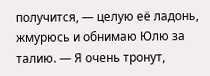получится, — целую её ладонь, жмурюсь и обнимаю Юлю за талию. — Я очень тронут,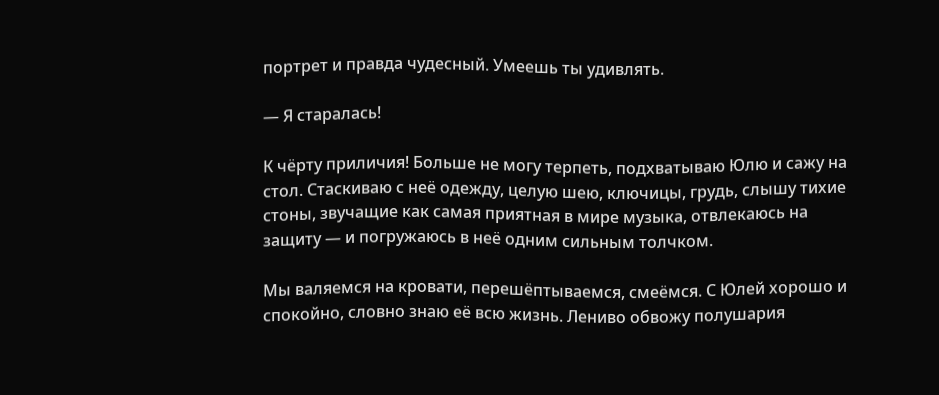портрет и правда чудесный. Умеешь ты удивлять.

— Я старалась!

К чёрту приличия! Больше не могу терпеть, подхватываю Юлю и сажу на стол. Стаскиваю с неё одежду, целую шею, ключицы, грудь, слышу тихие стоны, звучащие как самая приятная в мире музыка, отвлекаюсь на защиту — и погружаюсь в неё одним сильным толчком.

Мы валяемся на кровати, перешёптываемся, смеёмся. С Юлей хорошо и спокойно, словно знаю её всю жизнь. Лениво обвожу полушария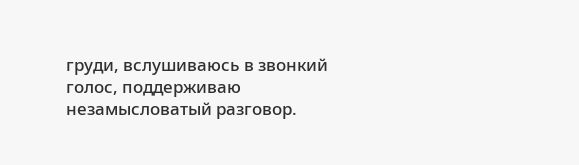груди, вслушиваюсь в звонкий голос, поддерживаю незамысловатый разговор.